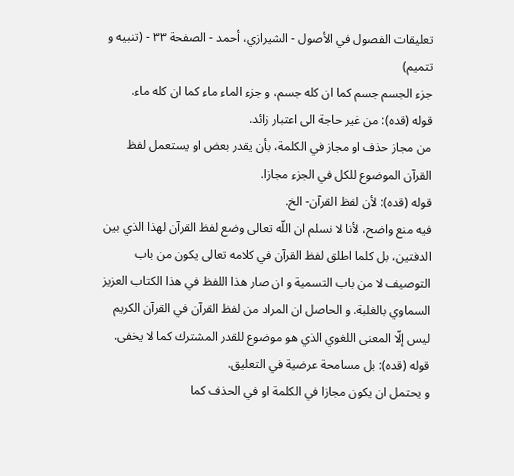تعليقات الفصول في الأصول - الشيرازي، أحمد - الصفحة ٣٣ - (تنبيه و تتميم)
جزء الجسم جسم كما ان كله جسم، و جزء الماء ماء كما ان كله ماء.
قوله (قده): من غير حاجة الى اعتبار زائد.
من مجاز حذف او مجاز في الكلمة، بأن يقدر بعض او يستعمل لفظ القرآن الموضوع للكل في الجزء مجازا.
قوله (قده): لأن لفظ القرآن- الخ.
فيه منع واضح، لأنا لا نسلم ان اللّه تعالى وضع لفظ القرآن لهذا الذي بين الدفتين، بل كلما اطلق لفظ القرآن في كلامه تعالى يكون من باب التوصيف لا من باب التسمية و ان صار هذا اللفظ في هذا الكتاب العزيز السماوي بالغلبة. و الحاصل ان المراد من لفظ القرآن في القرآن الكريم ليس إلّا المعنى اللغوي الذي هو موضوع للقدر المشترك كما لا يخفى.
قوله (قده): بل مسامحة عرضية في التعليق.
و يحتمل ان يكون مجازا في الكلمة او في الحذف كما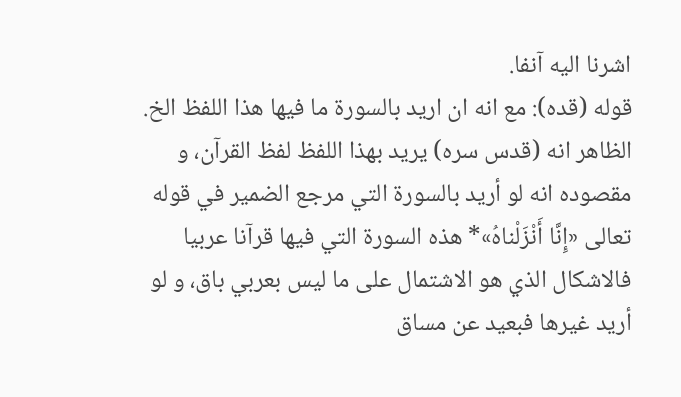اشرنا اليه آنفا.
قوله (قده): مع انه ان اريد بالسورة ما فيها هذا اللفظ الخ.
الظاهر انه (قدس سره) يريد بهذا اللفظ لفظ القرآن، و مقصوده انه لو أريد بالسورة التي مرجع الضمير في قوله تعالى «إِنَّا أَنْزَلْناهُ»* هذه السورة التي فيها قرآنا عربيا فالاشكال الذي هو الاشتمال على ما ليس بعربي باق، و لو أريد غيرها فبعيد عن مساق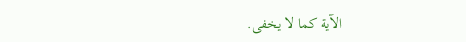الآية كما لا يخفى.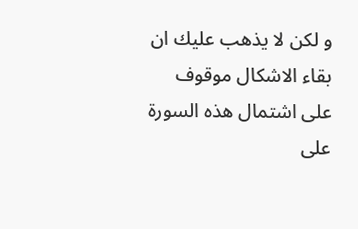و لكن لا يذهب عليك ان بقاء الاشكال موقوف على اشتمال هذه السورة على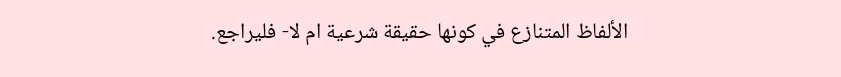الألفاظ المتنازع في كونها حقيقة شرعية ام لا- فليراجع.